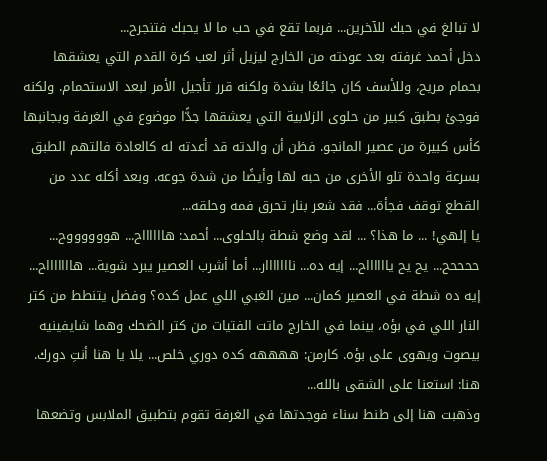لا تبالغ في حبك للآخرين... فربما تقع في حب ما لا يحبك فتنجرح...
دخل أحمد غرفته بعد عودته من الخارج ليزيل أثر لعب كرة القدم التي يعشقها بحمام مريح، وللأسف كان جائعًا بشدة ولكنه قرر تأجيل الأمر لبعد الاستحمام. ولكنه فوجئ بطبق كبير من حلوى الزلابية التي يعشقها جدًّا موضوع في الغرفة وبجانبها كأس كبيرة من عصير المانجو. فظن أن والدته قد أعدته له كالعادة فالتهم الطبق بسرعة واحدة تلو الأخرى من حبه لها وأيضًا من شدة جوعه. وبعد أكله عدد من القطع توقف فجأة... فقد شعر بنار تحرق فمه وحلقه...
يا إلهي! ... ما هذا؟ ... لقد وضع شطة بالحلوى... أحمد: هااااااح... هووووووح... ححححح... يح يح يااااااح... إيه ده... نااااااار... أما أشرب العصير يبرد شوية... هاااااااح... إيه ده شطة في العصير كمان... مين الغبي اللي عمل كده؟ وفضل يتنطط من كتر النار اللي في بؤه، بينما في الخارج ماتت الفتيات من كتر الضحك وهما شايفينيه بيصوت ويهوى على بؤه. كارمن: ههههه كده دوري خلص... يلا يا هنا أنتِ دورك. هنا: استعنا على الشقى بالله...
وذهبت هنا إلى طنط سناء فوجدتها في الغرفة تقوم بتطبيق الملابس وتضعها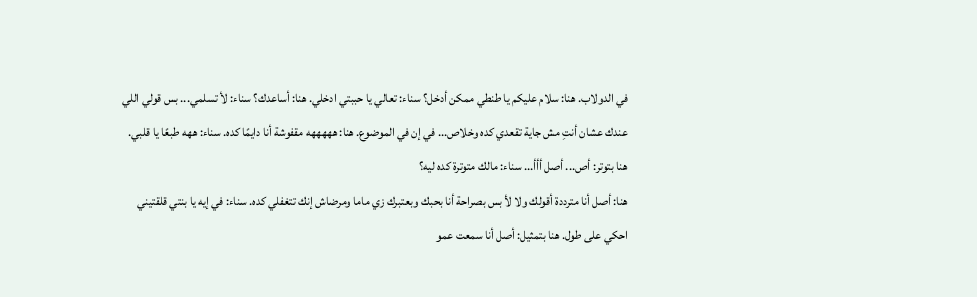في الدولاب. هنا: سلام عليكم يا طنطي ممكن أدخل؟ سناء: تعالي يا حببتي ادخلي. هنا: أساعدك؟ سناء: لأ تسلمي... بس قولي اللي عندك عشان أنتِ مش جاية تقعدي كده وخلاص... في إن في الموضوع. هنا: هههههه مقفوشة أنا دايمًا كده. سناء: ههه طبعًا يا قلبي. هنا بتوتر: أص... أصل أأأ... سناء: مالك متوترة كده ليه؟
هنا: أصل أنا مترددة أقولك ولا لأ بس بصراحة أنا بحبك وبعتبرك زي ماما ومرضاش إنك تتغفلي كده. سناء: في إيه يا بنتي قلقتيني احكي على طول. هنا بتمثيل: أصل أنا سمعت عمو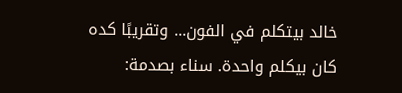خالد بيتكلم في الفون... وتقريبًا كده كان بيكلم واحدة. سناء بصدمة: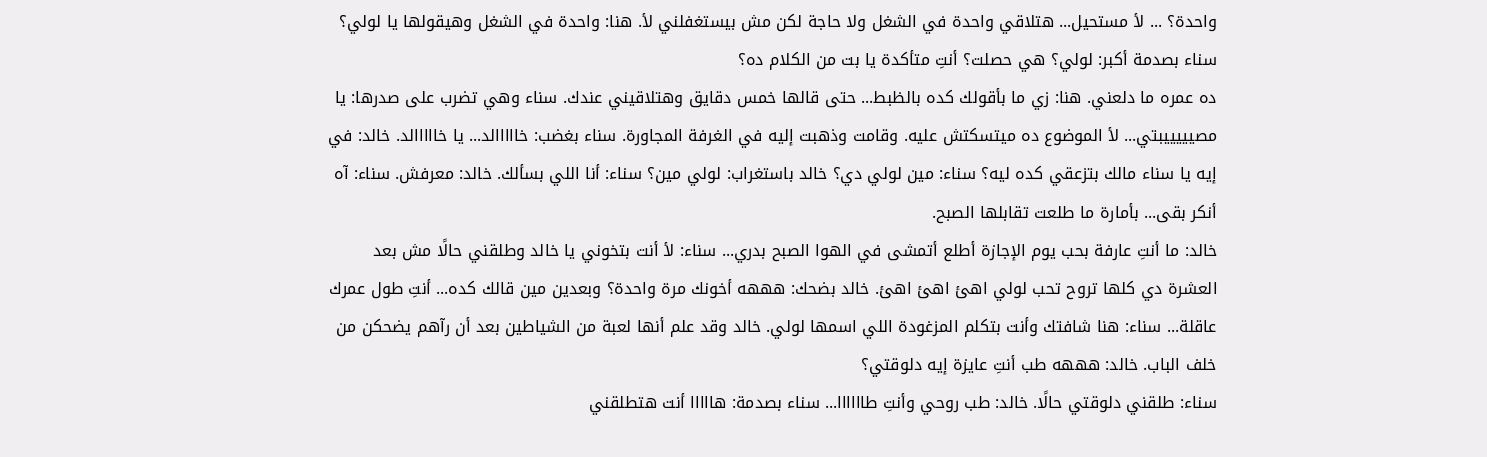واحدة؟ ... لأ مستحيل... هتلاقي واحدة في الشغل ولا حاجة لكن مش بيستغفلني لأ. هنا: واحدة في الشغل وهيقولها يا لولي؟ سناء بصدمة أكبر: لولي؟ هي حصلت؟ أنتِ متأكدة يا بت من الكلام ده؟
ده عمره ما دلعني. هنا: زي ما بأقولك كده بالظبط... حتى قالها خمس دقايق وهتلاقيني عندك. سناء وهي تضرب على صدرها: يا مصيييييبتي... لأ الموضوع ده ميتسكتش عليه. وقامت وذهبت إليه في الغرفة المجاورة. سناء بغضب: خااااالد... يا خااااالد. خالد: في إيه يا سناء مالك بتزعقي كده ليه؟ سناء: مين لولي دي؟ خالد باستغراب: لولي مين؟ سناء: أنا اللي بسألك. خالد: معرفش. سناء: آه أنكر بقى... بأمارة ما طلعت تقابلها الصبح.
خالد: ما أنتِ عارفة بحب يوم الإجازة أطلع أتمشى في الهوا الصبح بدري... سناء: لأ أنت بتخوني يا خالد وطلقني حالًا مش بعد العشرة دي كلها تروح تحب لولي اهئ اهئ اهئ. خالد بضحك: هههه أخونك مرة واحدة؟ وبعدين مين قالك كده... أنتِ طول عمرك عاقلة... سناء: هنا شافتك وأنت بتكلم المزغودة اللي اسمها لولي. خالد وقد علم أنها لعبة من الشياطين بعد أن رآهم يضحكن من خلف الباب. خالد: هههه طب أنتِ عايزة إيه دلوقتي؟
سناء: طلقني دلوقتي حالًا. خالد: طب روحي وأنتِ طاااااا... سناء بصدمة: هااااا أنت هتطلقني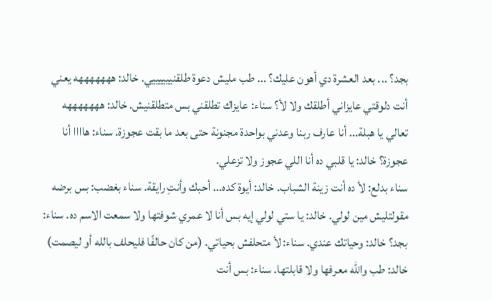بجد؟ ... بعد العشرة دي أهون عليك؟ ... طب مليش دعوة طلقنييييييي. خالد: هههههههه يعني أنت دلوقتي عايزاني أطلقك ولا لأ؟ سناء: عايزاك تطلقني بس متطلقنيش. خالد: هههههههه تعالي يا هبلة... أنا عارف ربنا وعدني بواحدة مجنونة حتى بعد ما بقت عجوزة. سناء: هاااا أنا عجوزة؟ خالد: يا قلبي ده أنا اللي عجوز ولا تزعلي.
سناء بدلع: لأ ده أنت زينة الشباب. خالد: أيوة كده... أحبك وأنتِ رايقة. سناء بغضب: بس برضه مقولتليش مين لولي. خالد: يا ستي لولي إيه بس أنا لا عمري شوفتها ولا سمعت الاسم ده. سناء: بجد؟ خالد: وحياتك عندي. سناء: لأ متحلفش بحياتي. (من كان حالفًا فليحلف بالله أو ليصمت) خالد: طب والله معرفها ولا قابلتها. سناء: بس أنت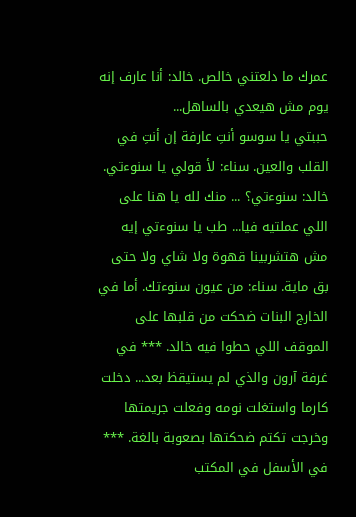عمرك ما دلعتني خالص. خالد: أنا عارف إنه يوم مش هيعدي بالساهل...
حببتي يا سوسو أنتِ عارفة إن أنتِ في القلب والعين. سناء: لأ قولي يا سنوءتي. خالد: سنوءتي؟ ... منك لله يا هنا على اللي عملتيه فيا... طب يا سنوءتي إيه مش هتشربينا قهوة ولا شاي ولا حتى بق ماية. سناء: من عيون سنوءتك. أما في الخارج البنات ضحكت من قلبها على الموقف اللي حطوا فيه خالد. *** في غرفة آرون والذي لم يستيقظ بعد... دخلت كارما واستغلت نومه وفعلت جريمتها وخرجت تكتم ضحكتها بصعوبة بالغة. ***
في الأسفل في المكتب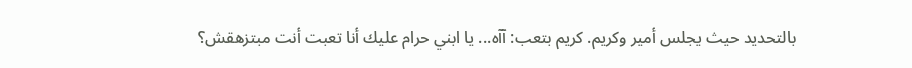بالتحديد حيث يجلس أمير وكريم. كريم بتعب: آآه... يا ابني حرام عليك أنا تعبت أنت مبتزهقش؟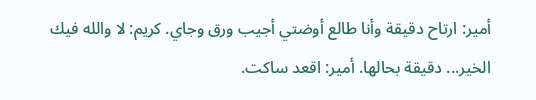أمير: ارتاح دقيقة وأنا طالع أوضتي أجيب ورق وجاي. كريم: لا والله فيك الخير... دقيقة بحالها. أمير: اقعد ساكت.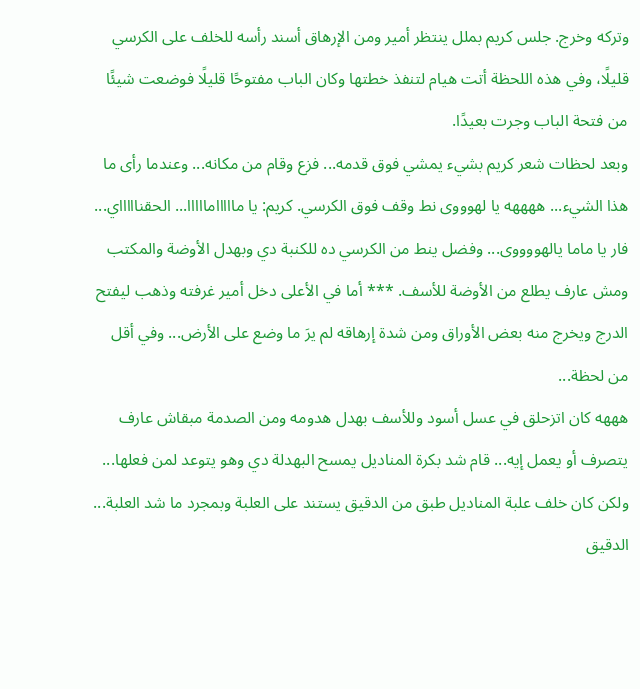وتركه وخرج. جلس كريم بملل ينتظر أمير ومن الإرهاق أسند رأسه للخلف على الكرسي قليلًا، وفي هذه اللحظة أتت هيام لتنفذ خطتها وكان الباب مفتوحًا قليلًا فوضعت شيئًا من فتحة الباب وجرت بعيدًا.
وبعد لحظات شعر كريم بشيء يمشي فوق قدمه... فزع وقام من مكانه... وعندما رأى ما هذا الشيء... ههههه يا لهوووى نط وقف فوق الكرسي. كريم: يا مااااامااااا... الحقناااااي... فار يا ماما يالهووووى... وفضل ينط من الكرسي ده للكنبة دي وبهدل الأوضة والمكتب ومش عارف يطلع من الأوضة للأسف. *** أما في الأعلى دخل أمير غرفته وذهب ليفتح الدرج ويخرج منه بعض الأوراق ومن شدة إرهاقه لم يرَ ما وضع على الأرض... وفي أقل من لحظة...
هههه كان اتزحلق في عسل أسود وللأسف بهدل هدومه ومن الصدمة مبقاش عارف يتصرف أو يعمل إيه... قام شد بكرة المناديل يمسح البهدلة دي وهو يتوعد لمن فعلها... ولكن كان خلف علبة المناديل طبق من الدقيق يستند على العلبة وبمجرد ما شد العلبة... الدقيق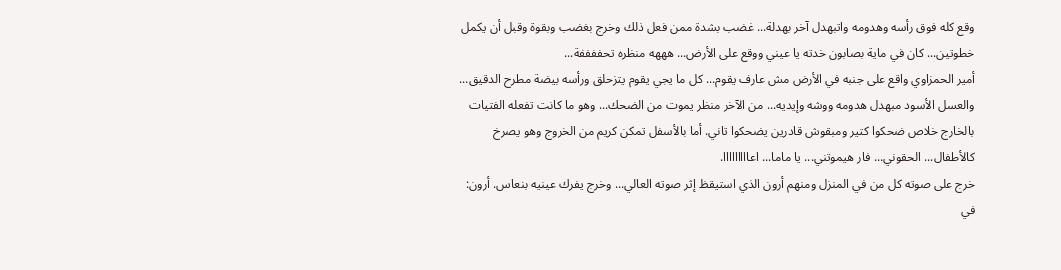وقع كله فوق رأسه وهدومه واتبهدل آخر بهدلة... غضب بشدة ممن فعل ذلك وخرج بغضب وبقوة وقبل أن يكمل خطوتين... كان في ماية بصابون خدته يا عيني ووقع على الأرض... هههه منظره تحففففة...
أمير الحمزاوي واقع على جنبه في الأرض مش عارف يقوم... كل ما يجي يقوم يتزحلق ورأسه بيضة مطرح الدقيق... والعسل الأسود مبهدل هدومه ووشه وإيديه... من الآخر منظر يموت من الضحك... وهو ما كانت تفعله الفتيات بالخارج خلاص ضحكوا كتير ومبقوش قادرين يضحكوا تاني. أما بالأسفل تمكن كريم من الخروج وهو يصرخ كالأطفال... الحقوني... فار هيموتني... يا ماما... اعااااااااا.
خرج على صوته كل من في المنزل ومنهم أرون الذي استيقظ إثر صوته العالي... وخرج يفرك عينيه بنعاس. أرون: في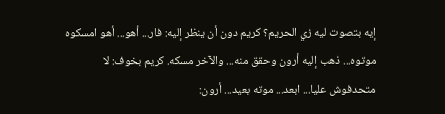إيه بتصوت ليه زي الحريم؟ كريم دون أن ينظر إليه: فار... أهو... أهو امسكوه موتوه... ذهب إليه أرون وحقق منه... والآخر مسكه. كريم بخوف: لا متحدفوش عليا... ابعد... موته بعيد... أرون: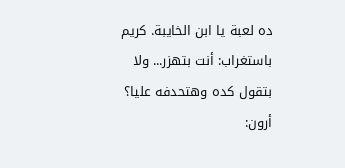ده لعبة يا ابن الخايبة. كريم باستغراب: أنت بتهزر... ولا بتقول كده وهتحدفه عليا؟ أرون: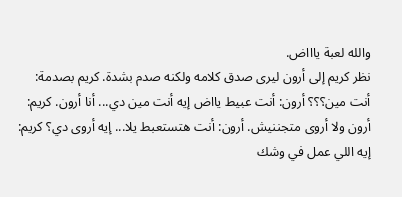والله لعبة ياااض.
نظر كريم إلى أرون ليرى صدق كلامه ولكنه صدم بشدة. كريم بصدمة: أنت مين؟؟؟ أرون: أنت عبيط يااض إيه أنت مين دي... أنا أرون. كريم: أرون ولا أروى متجننيش. أرون: أنت هتستعبط يلا... إيه أروى دي؟ كريم: إيه اللي عمل في وشك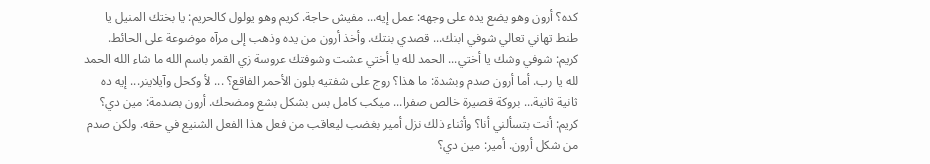كده؟ أرون وهو يضع يده على وجهه: عمل إيه... مفيش حاجة. كريم وهو يولول كالحريم: يا بختك المنيل يا طنط تهاني تعالي شوفي ابنك... قصدي بنتك. وأخذ أرون من يده وذهب إلى مرآه موضوعة على الحائط.
كريم: شوفي وشك يا أختي... الحمد لله يا أختي عشت وشوفتك عروسة زي القمر باسم الله ما شاء الله الحمد لله يا رب. أما أرون صدم وبشدة: ما هذا؟ روج على شفتيه بلون الأحمر الفاقع؟ ... لأ وكحل وآيلاينر... إيه ده ثانية ثانية... بروكة قصيرة خالص صفرا... ميكب كامل بس بشكل بشع ومضحك. أرون بصدمة: مين دي؟ كريم: أنت بتسألني أنا؟ وأثناء ذلك نزل أمير بغضب ليعاقب من فعل هذا الفعل الشنيع في حقه. ولكن صدم من شكل أرون. أمير: مين دي؟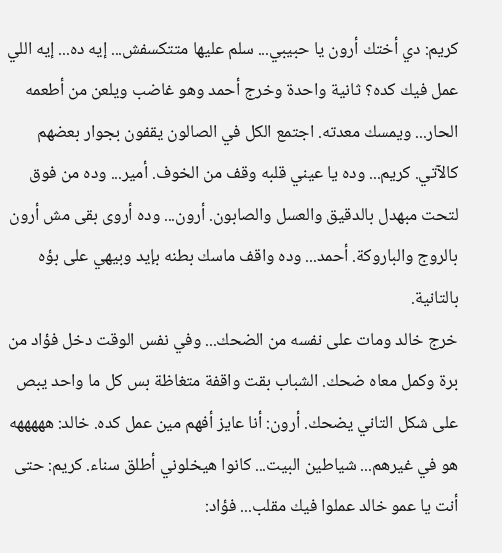كريم: دي أختك أرون يا حبيبي... سلم عليها متتكسفش... إيه ده... إيه اللي عمل فيك كده؟ ثانية واحدة وخرج أحمد وهو غاضب ويلعن من أطعمه الحار... ويمسك معدته. اجتمع الكل في الصالون يقفون بجوار بعضهم كالآتي. كريم... وده يا عيني قلبه وقف من الخوف. أمير... وده من فوق لتحت مبهدل بالدقيق والعسل والصابون. أرون... وده أروى بقى مش أرون بالروج والباروكة. أحمد... وده واقف ماسك بطنه بإيد وبيهي على بؤه بالتانية.
خرج خالد ومات على نفسه من الضحك... وفي نفس الوقت دخل فؤاد من برة وكمل معاه ضحك. الشباب بقت واقفة متغاظة بس كل ما واحد يبص على شكل التاني يضحك. أرون: أنا عايز أفهم مين عمل كده. خالد: هههههه هو في غيرهم... شياطين البيت... كانوا هيخلوني أطلق سناء. كريم: حتى أنت يا عمو خالد عملوا فيك مقلب... فؤاد: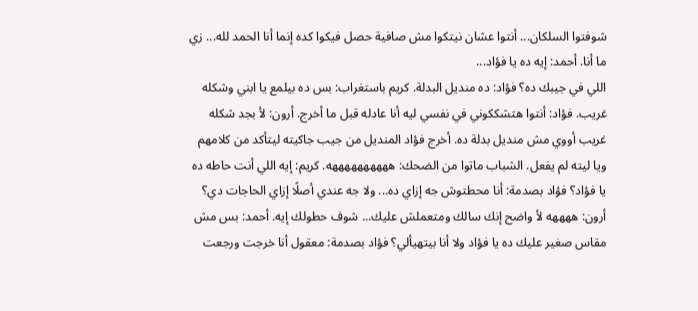شوفتوا السلكان... أنتوا عشان نيتكوا مش صافية حصل فيكوا كده إنما أنا الحمد لله... زي ما أنا. أحمد: إيه ده يا فؤاد...
اللي في جيبك ده؟ فؤاد: ده منديل البدلة. كريم باستغراب: بس ده بيلمع يا ابني وشكله غريب. فؤاد: أنتوا هتشككوني في نفسي ليه أنا عادله قبل ما أخرج. أرون: لأ بجد شكله غريب أووي مش منديل بدلة ده. أخرج فؤاد المنديل من جيب جاكيته ليتأكد من كلامهم ويا ليته لم يفعل. الشباب ماتوا من الضحك: ههههههههههه. كريم: إيه اللي أنت حاطه ده يا فؤاد؟ فؤاد بصدمة: أنا محطتوش جه إزاي ده... ولا جه عندي أصلًا إزاي الحاجات دي؟
أرون: ههههه لأ واضح إنك سالك ومتعملش عليك... شوف حطولك إيه. أحمد: بس مش مقاس صغير عليك ده يا فؤاد ولا أنا بيتهيألي؟ فؤاد بصدمة: معقول أنا خرجت ورجعت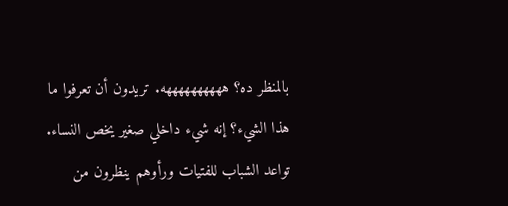بالمنظر ده؟ ههههههههههه. تريدون أن تعرفوا ما هذا الشيء؟ إنه شيء داخلي صغير يخص النساء. تواعد الشباب للفتيات ورأوهم ينظرون من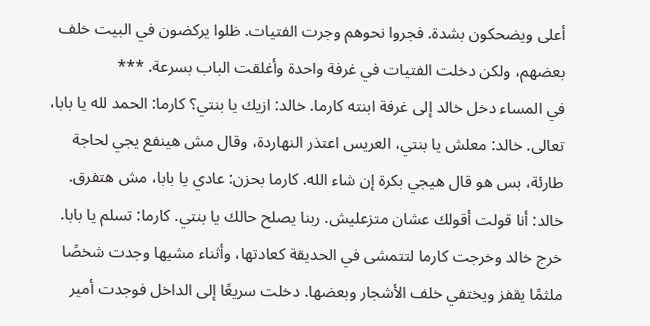أعلى ويضحكون بشدة. فجروا نحوهم وجرت الفتيات. ظلوا يركضون في البيت خلف بعضهم، ولكن دخلت الفتيات في غرفة واحدة وأغلقت الباب بسرعة. ***
في المساء دخل خالد إلى غرفة ابنته كارما. خالد: ازيك يا بنتي؟ كارما: الحمد لله يا بابا، تعالى. خالد: معلش يا بنتي، العريس اعتذر النهاردة، وقال مش هينفع يجي لحاجة طارئة، بس هو قال هيجي بكرة إن شاء الله. كارما بحزن: عادي يا بابا، مش هتفرق. خالد: أنا قولت أقولك عشان متزعليش. ربنا يصلح حالك يا بنتي. كارما: تسلم يا بابا.
خرج خالد وخرجت كارما لتتمشى في الحديقة كعادتها، وأثناء مشيها وجدت شخصًا ملثمًا يقفز ويختفي خلف الأشجار وبعضها. دخلت سريعًا إلى الداخل فوجدت أمير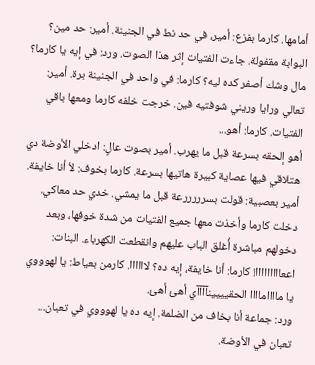أمامها. كارما بفزع: أمير، في حد نط في الجنينة. أمير: حد مين؟ البوابة مقفولة. جاءت الفتيات إثر هذا الصوت. ورد: في إيه يا كارما؟ مال وشك أصفر كده ليه؟ كارما: في واحد في الجنينة برة. أمير: تعالي ورايا وريني شوفتيه فين. خرجت خلفه كارما ومعها باقي الفتيات. كارما: أهو...
أهو إلحقه بسرعة قبل ما يهرب. أمير بصوت عالٍ: ادخلي الأوضة دي هتلاقي فيها عصاية كبيرة هاتيها بسرعة. كارما بخوف: لأ أنا خايفة. أمير بعصبية: قولت بسرررررعة قبل ما يمشي. خدي حد معاكي. دخلت كارما وأخذت معها جميع الفتيات من شدة خوفها، وبعد دخولهم مباشرة أُغلق الباب عليهم وانقطعت الكهرباء. البنات: اععااااااااا! كارما: أنا خايفة، إيه ده؟ لاااااا. كارمن بعياط: يا لهوووي يا مااااماااا الحقيييينآآآآي أهئ أهئ.
ورد: جماعة أنا بخاف من الضلمة. إيه ده يا لهوووي في تعبان... تعبان في الأوضة.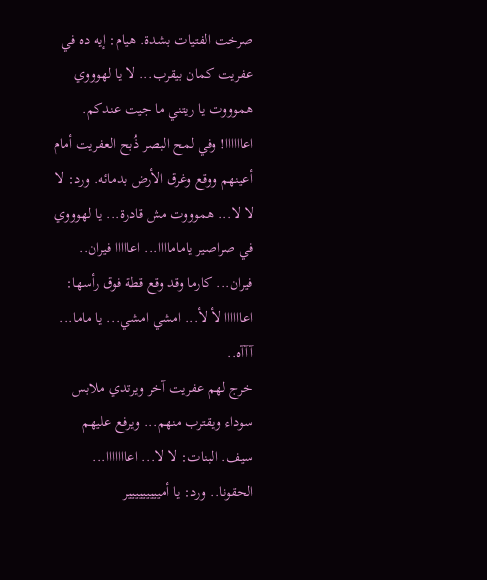صرخت الفتيات بشدة. هيام: إيه ده في عفريت كمان بيقرب... لا يا لهوووي هموووت يا ريتني ما جيت عندكم. اعاااااا! وفي لمح البصر ذُبح العفريت أمام أعينهم ووقع وغرق الأرض بدمائه. ورد: لا لا لا... هموووت مش قادرة... يا لهوووي في صراصير ياماماااا... اعااااا فيران.. فيران... كارما وقد وقع قطة فوق رأسها: اعاااااا لأ لأ... امشي امشي... يا ماما... آآآه..
خرج لهم عفريت آخر ويرتدي ملابس سوداء ويقترب منهم... ويرفع عليهم سيف. البنات: لا لا... اعااااااا... الحقونا.. ورد: يا أمييييييييير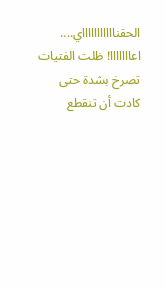الحقناااااااااااي.... اعااااااا! ظلت الفتيات تصرخ بشدة حتى كادت أن تنقطع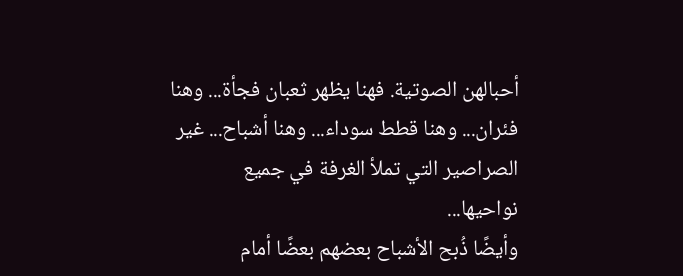أحبالهن الصوتية. فهنا يظهر ثعبان فجأة... وهنا فئران... وهنا قطط سوداء... وهنا أشباح... غير الصراصير التي تملأ الغرفة في جميع نواحيها...
وأيضًا ذُبح الأشباح بعضهم بعضًا أمام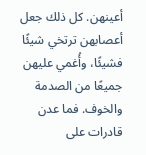أعينهن. كل ذلك جعل أعصابهن ترتخي شيئًا فشيئًا، وأُغمي عليهن جميعًا من الصدمة والخوف. فما عدن قادرات على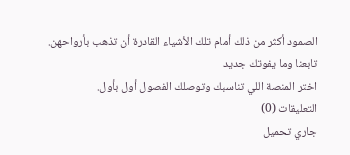الصمود أكثر من ذلك أمام تلك الأشياء القادرة أن تذهب بأرواحهن.
تابعنا وما يفوتك جديد
اختر المنصة اللي تناسبك وتوصلك الفصول أول بأول.
التعليقات (0)
جاري تحميل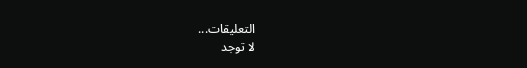التعليقات...
لا توجد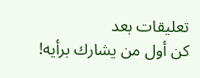تعليقات بعد
كن أول من يشارك برأيه!